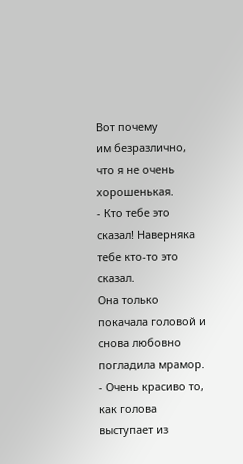Вот почему
им безразлично, что я не очень хорошенькая.
- Кто тебе это сказал! Наверняка тебе кто-то это сказал.
Она только покачала головой и снова любовно погладила мрамор.
- Очень красиво то, как голова выступает из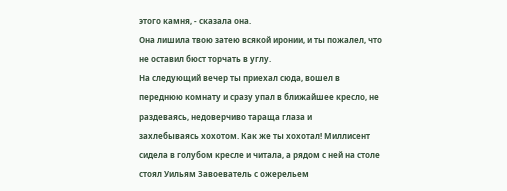этого камня, - сказала она.
Она лишила твою затею всякой иронии, и ты пожалел, что не оставил бюст торчать в углу.
На следующий вечер ты приехал сюда, вошел в переднюю комнату и сразу упал в ближайшее кресло, не раздеваясь, недоверчиво тараща глаза и
захлебываясь хохотом. Как же ты хохотал! Миллисент сидела в голубом кресле и читала, а рядом с ней на столе стоял Уильям Завоеватель с ожерельем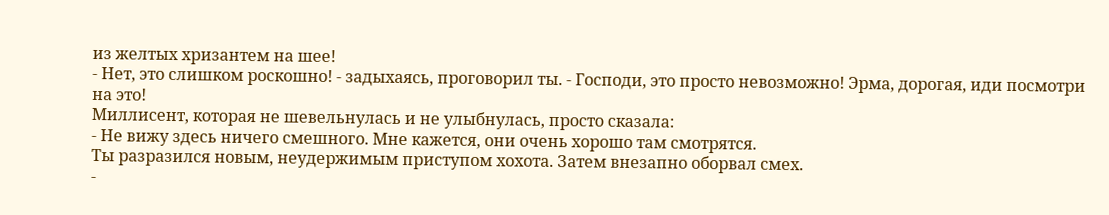из желтых хризантем на шее!
- Нет, это слишком роскошно! - задыхаясь, проговорил ты. - Господи, это просто невозможно! Эрма, дорогая, иди посмотри на это!
Миллисент, которая не шевельнулась и не улыбнулась, просто сказала:
- Не вижу здесь ничего смешного. Мне кажется, они очень хорошо там смотрятся.
Ты разразился новым, неудержимым приступом хохота. Затем внезапно оборвал смех.
-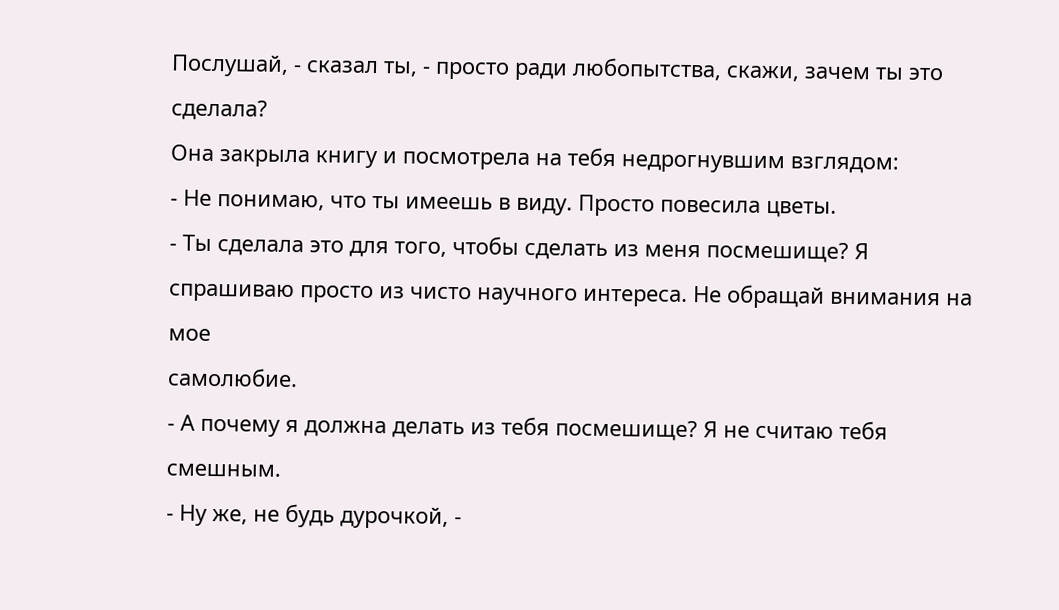Послушай, - сказал ты, - просто ради любопытства, скажи, зачем ты это сделала?
Она закрыла книгу и посмотрела на тебя недрогнувшим взглядом:
- Не понимаю, что ты имеешь в виду. Просто повесила цветы.
- Ты сделала это для того, чтобы сделать из меня посмешище? Я спрашиваю просто из чисто научного интереса. Не обращай внимания на мое
самолюбие.
- А почему я должна делать из тебя посмешище? Я не считаю тебя смешным.
- Ну же, не будь дурочкой, -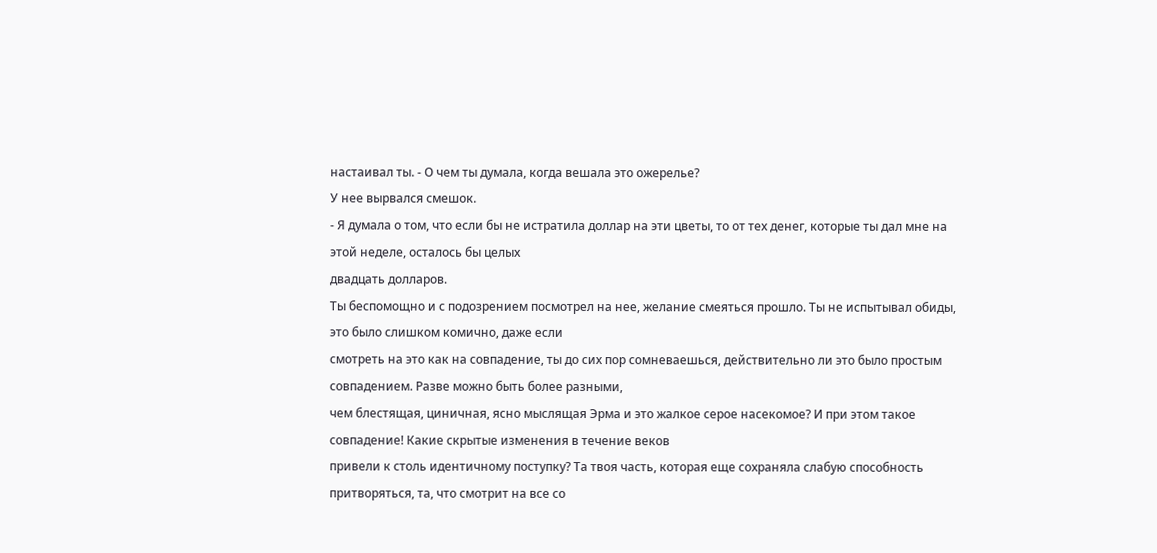настаивал ты. - О чем ты думала, когда вешала это ожерелье?
У нее вырвался смешок.
- Я думала о том, что если бы не истратила доллар на эти цветы, то от тех денег, которые ты дал мне на этой неделе, осталось бы целых
двадцать долларов.
Ты беспомощно и с подозрением посмотрел на нее, желание смеяться прошло. Ты не испытывал обиды, это было слишком комично, даже если
смотреть на это как на совпадение, ты до сих пор сомневаешься, действительно ли это было простым совпадением. Разве можно быть более разными,
чем блестящая, циничная, ясно мыслящая Эрма и это жалкое серое насекомое? И при этом такое совпадение! Какие скрытые изменения в течение веков
привели к столь идентичному поступку? Та твоя часть, которая еще сохраняла слабую способность притворяться, та, что смотрит на все со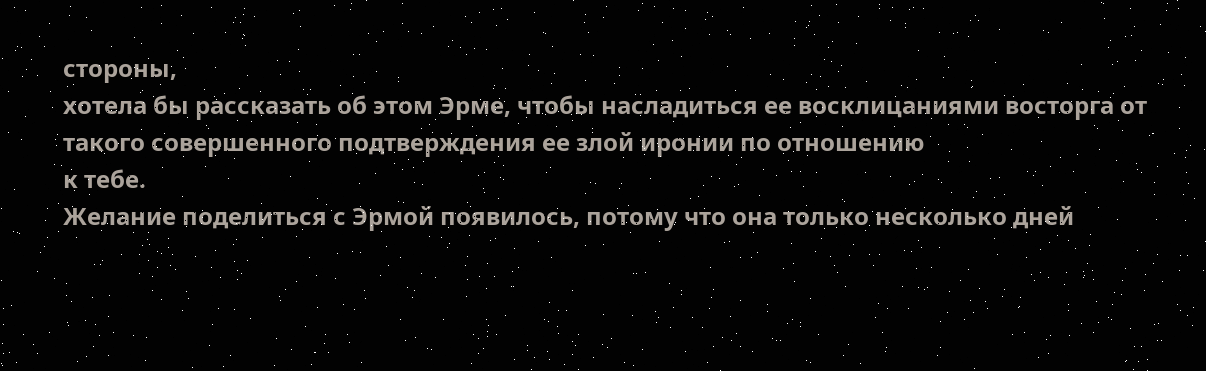стороны,
хотела бы рассказать об этом Эрме, чтобы насладиться ее восклицаниями восторга от такого совершенного подтверждения ее злой иронии по отношению
к тебе.
Желание поделиться с Эрмой появилось, потому что она только несколько дней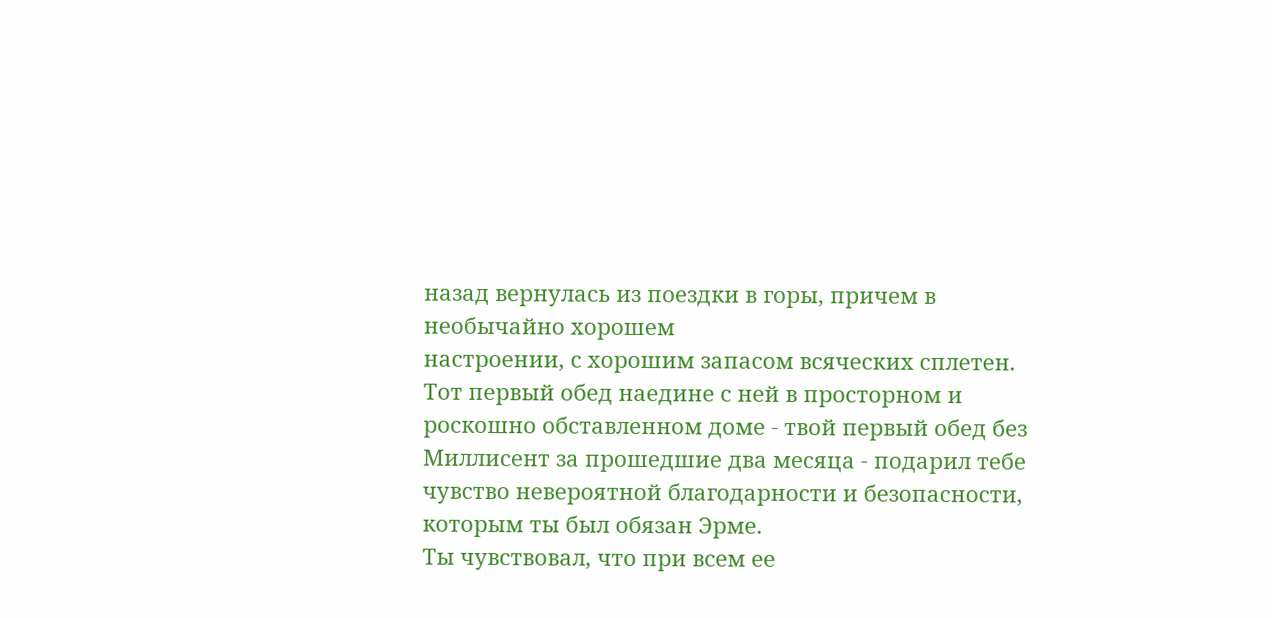назад вернулась из поездки в горы, причем в необычайно хорошем
настроении, с хорошим запасом всяческих сплетен. Тот первый обед наедине с ней в просторном и роскошно обставленном доме - твой первый обед без
Миллисент за прошедшие два месяца - подарил тебе чувство невероятной благодарности и безопасности, которым ты был обязан Эрме.
Ты чувствовал, что при всем ее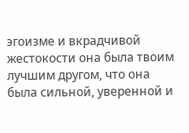эгоизме и вкрадчивой жестокости она была твоим лучшим другом, что она была сильной, уверенной и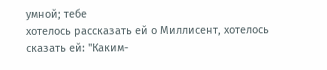умной; тебе
хотелось рассказать ей о Миллисент, хотелось сказать ей: "Каким-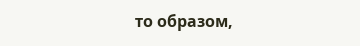то образом,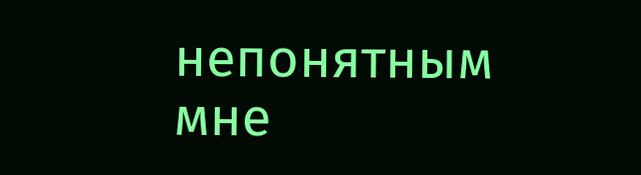непонятным мне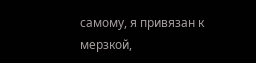самому, я привязан к мерзкой,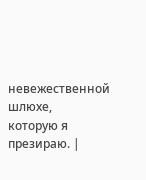невежественной шлюхе,
которую я презираю. |